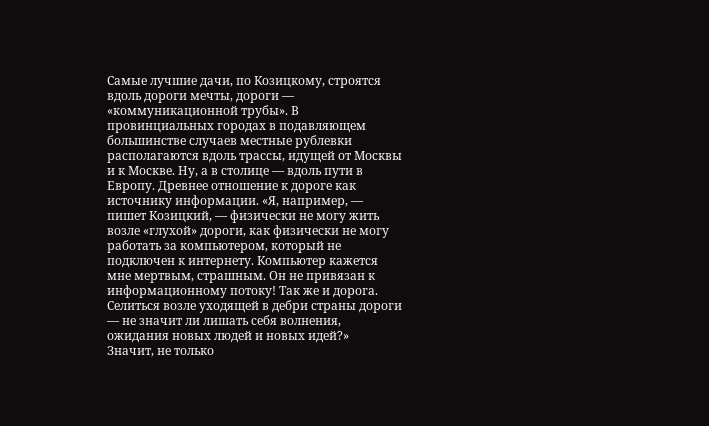Самые лучшие дачи, по Козицкому, строятся вдоль дороги мечты, дороги — «коммуникационной трубы». В провинциальных городах в подавляющем большинстве случаев местные рублевки располагаются вдоль трассы, идущей от Москвы и к Москве. Ну, а в столице — вдоль пути в Европу. Древнее отношение к дороге как источнику информации. «Я, например, — пишет Козицкий, — физически не могу жить возле «глухой» дороги, как физически не могу работать за компьютером, который не подключен к интернету. Компьютер кажется мне мертвым, страшным. Он не привязан к информационному потоку! Так же и дорога. Селиться возле уходящей в дебри страны дороги — не значит ли лишать себя волнения, ожидания новых людей и новых идей?»
Значит, не только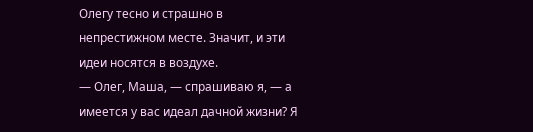Олегу тесно и страшно в непрестижном месте. Значит, и эти идеи носятся в воздухе.
— Олег, Маша, — спрашиваю я, — а имеется у вас идеал дачной жизни? Я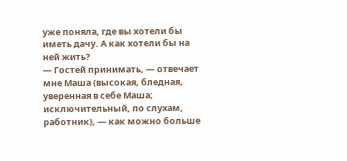уже поняла, где вы хотели бы иметь дачу. А как хотели бы на ней жить?
— Гостей принимать, — отвечает мне Маша (высокая, бледная, уверенная в себе Маша; исключительный, по слухам, работник), — как можно больше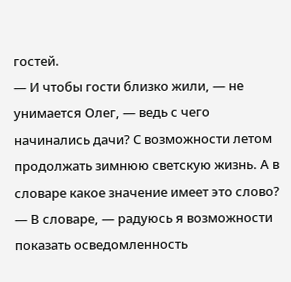гостей.
— И чтобы гости близко жили, — не унимается Олег, — ведь с чего начинались дачи? С возможности летом продолжать зимнюю светскую жизнь. А в словаре какое значение имеет это слово?
— В словаре, — радуюсь я возможности показать осведомленность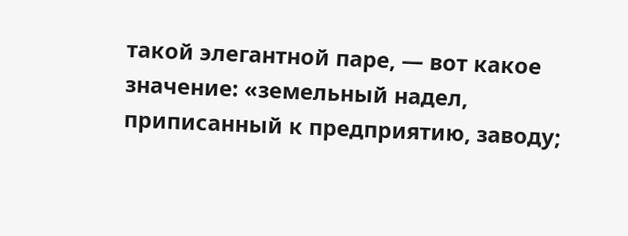такой элегантной паре, — вот какое значение: «земельный надел, приписанный к предприятию, заводу;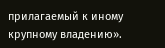прилагаемый к иному крупному владению».